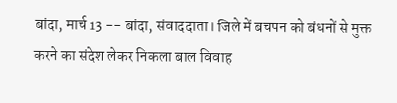बांदा, मार्च 13 -- बांदा, संवाददाता। जिले में बचपन को बंधनों से मुक्त करने का संदेश लेकर निकला बाल विवाह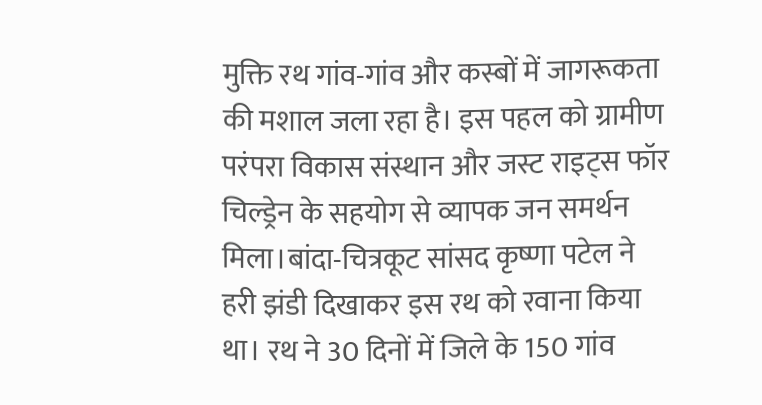मुक्ति रथ गांव-गांव और कस्बों में जागरूकता की मशाल जला रहा है। इस पहल को ग्रामीण परंपरा विकास संस्थान और जस्ट राइट्स फॉर चिल्ड्रेन के सहयोग से व्यापक जन समर्थन मिला।बांदा-चित्रकूट सांसद कृष्णा पटेल ने हरी झंडी दिखाकर इस रथ को रवाना किया था। रथ ने 30 दिनों में जिले के 150 गांव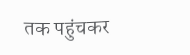तक पहुंचकर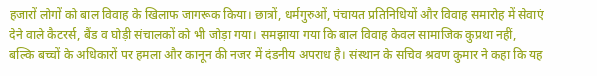हजारों लोगों को बाल विवाह के खिलाफ जागरूक किया। छात्रों, धर्मगुरुओं, पंचायत प्रतिनिधियों और विवाह समारोह में सेवाएं देने वाले कैटरर्स, बैंड व घोड़ी संचालकों को भी जोड़ा गया। समझाया गया कि बाल विवाह केवल सामाजिक कुप्रथा नहीं, बल्कि बच्चों के अधिकारों पर हमला और कानून की नजर में दंडनीय अपराध है। संस्थान के सचिव श्रवण कुमार ने कहा कि यह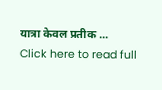यात्रा केवल प्रतीक ...
Click here to read full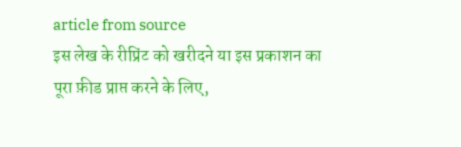article from source
इस लेख के रीप्रिंट को खरीदने या इस प्रकाशन का पूरा फ़ीड प्राप्त करने के लिए,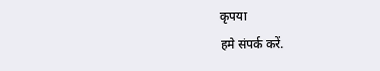कृपया
हमे संपर्क करें.